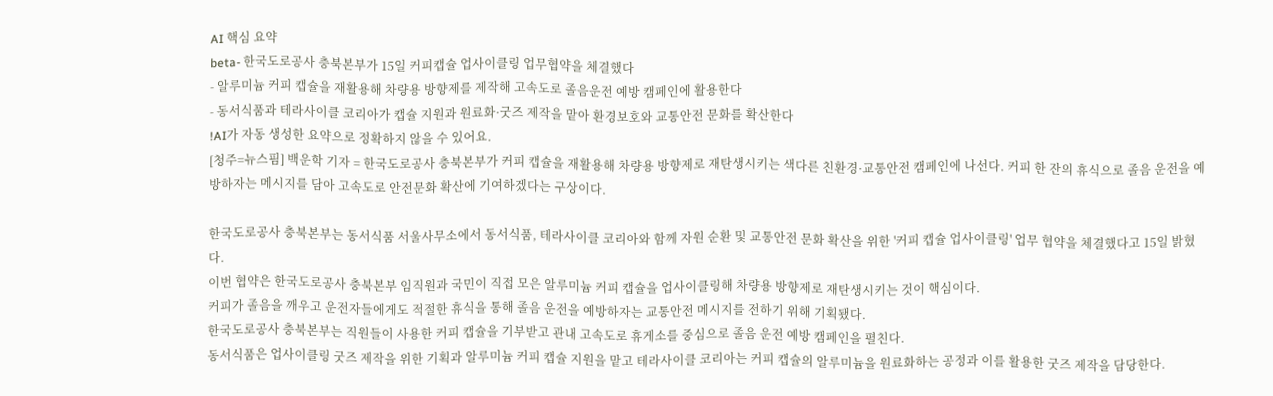AI 핵심 요약
beta- 한국도로공사 충북본부가 15일 커피캡슐 업사이클링 업무협약을 체결했다
- 알루미늄 커피 캡슐을 재활용해 차량용 방향제를 제작해 고속도로 졸음운전 예방 캠페인에 활용한다
- 동서식품과 테라사이클 코리아가 캡슐 지원과 원료화·굿즈 제작을 맡아 환경보호와 교통안전 문화를 확산한다
!AI가 자동 생성한 요약으로 정확하지 않을 수 있어요.
[청주=뉴스핌] 백운학 기자 = 한국도로공사 충북본부가 커피 캡슐을 재활용해 차량용 방향제로 재탄생시키는 색다른 친환경·교통안전 캠페인에 나선다. 커피 한 잔의 휴식으로 졸음 운전을 예방하자는 메시지를 담아 고속도로 안전문화 확산에 기여하겠다는 구상이다.

한국도로공사 충북본부는 동서식품 서울사무소에서 동서식품, 테라사이클 코리아와 함께 자원 순환 및 교통안전 문화 확산을 위한 '커피 캡슐 업사이클링' 업무 협약을 체결했다고 15일 밝혔다.
이번 협약은 한국도로공사 충북본부 임직원과 국민이 직접 모은 알루미늄 커피 캡슐을 업사이클링해 차량용 방향제로 재탄생시키는 것이 핵심이다.
커피가 졸음을 깨우고 운전자들에게도 적절한 휴식을 통해 졸음 운전을 예방하자는 교통안전 메시지를 전하기 위해 기획됐다.
한국도로공사 충북본부는 직원들이 사용한 커피 캡슐을 기부받고 관내 고속도로 휴게소를 중심으로 졸음 운전 예방 캠페인을 펼친다.
동서식품은 업사이클링 굿즈 제작을 위한 기획과 알루미늄 커피 캡슐 지원을 맡고 테라사이클 코리아는 커피 캡슐의 알루미늄을 원료화하는 공정과 이를 활용한 굿즈 제작을 담당한다.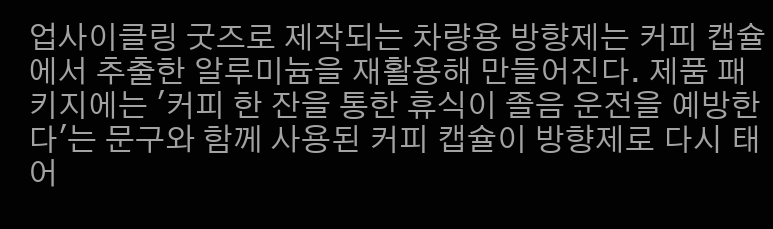업사이클링 굿즈로 제작되는 차량용 방향제는 커피 캡슐에서 추출한 알루미늄을 재활용해 만들어진다. 제품 패키지에는 '커피 한 잔을 통한 휴식이 졸음 운전을 예방한다'는 문구와 함께 사용된 커피 캡슐이 방향제로 다시 태어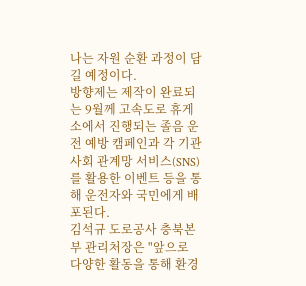나는 자원 순환 과정이 담길 예정이다.
방향제는 제작이 완료되는 9월께 고속도로 휴게소에서 진행되는 졸음 운전 예방 캠페인과 각 기관 사회 관계망 서비스(SNS)를 활용한 이벤트 등을 통해 운전자와 국민에게 배포된다.
김석규 도로공사 충북본부 관리처장은 "앞으로 다양한 활동을 통해 환경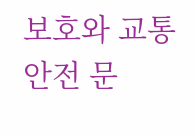보호와 교통안전 문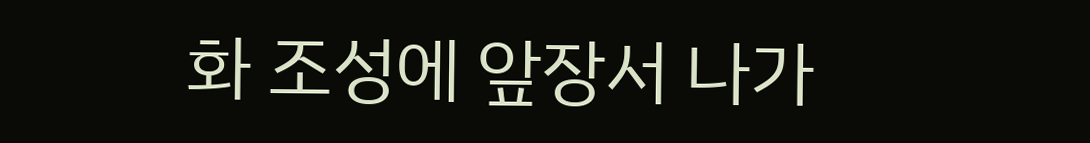화 조성에 앞장서 나가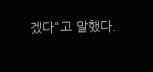겠다"고 말했다.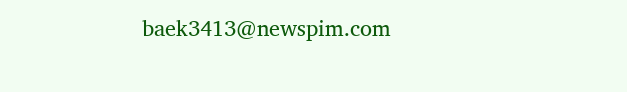baek3413@newspim.com